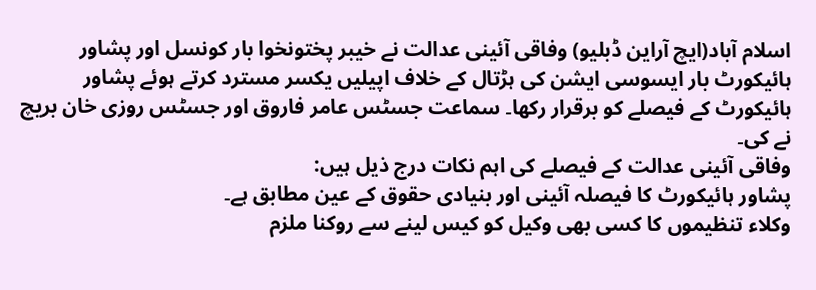اسلام آباد(ایچ آراین ڈبلیو) وفاقی آئینی عدالت نے خیبر پختونخوا بار کونسل اور پشاور ہائیکورٹ بار ایسوسی ایشن کی ہڑتال کے خلاف اپیلیں یکسر مسترد کرتے ہوئے پشاور ہائیکورٹ کے فیصلے کو برقرار رکھا۔ سماعت جسٹس عامر فاروق اور جسٹس روزی خان بریچ نے کی۔
وفاقی آئینی عدالت کے فیصلے کی اہم نکات درج ذیل ہیں:
پشاور ہائیکورٹ کا فیصلہ آئینی اور بنیادی حقوق کے عین مطابق ہے۔
وکلاء تنظیموں کا کسی بھی وکیل کو کیس لینے سے روکنا ملزم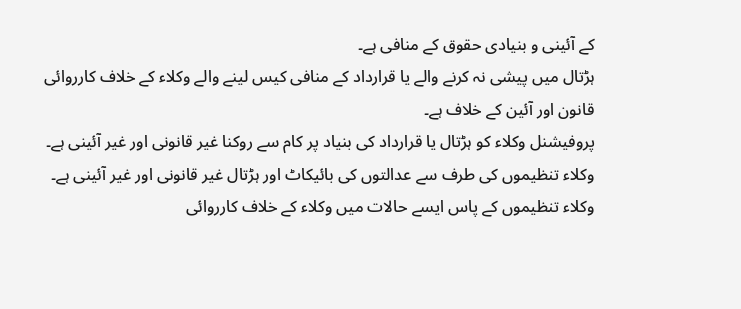کے آئینی و بنیادی حقوق کے منافی ہے۔
ہڑتال میں پیشی نہ کرنے والے یا قرارداد کے منافی کیس لینے والے وکلاء کے خلاف کارروائی قانون اور آئین کے خلاف ہے۔
پروفیشنل وکلاء کو ہڑتال یا قرارداد کی بنیاد پر کام سے روکنا غیر قانونی اور غیر آئینی ہے۔
وکلاء تنظیموں کی طرف سے عدالتوں کی بائیکاٹ اور ہڑتال غیر قانونی اور غیر آئینی ہے۔
وکلاء تنظیموں کے پاس ایسے حالات میں وکلاء کے خلاف کارروائی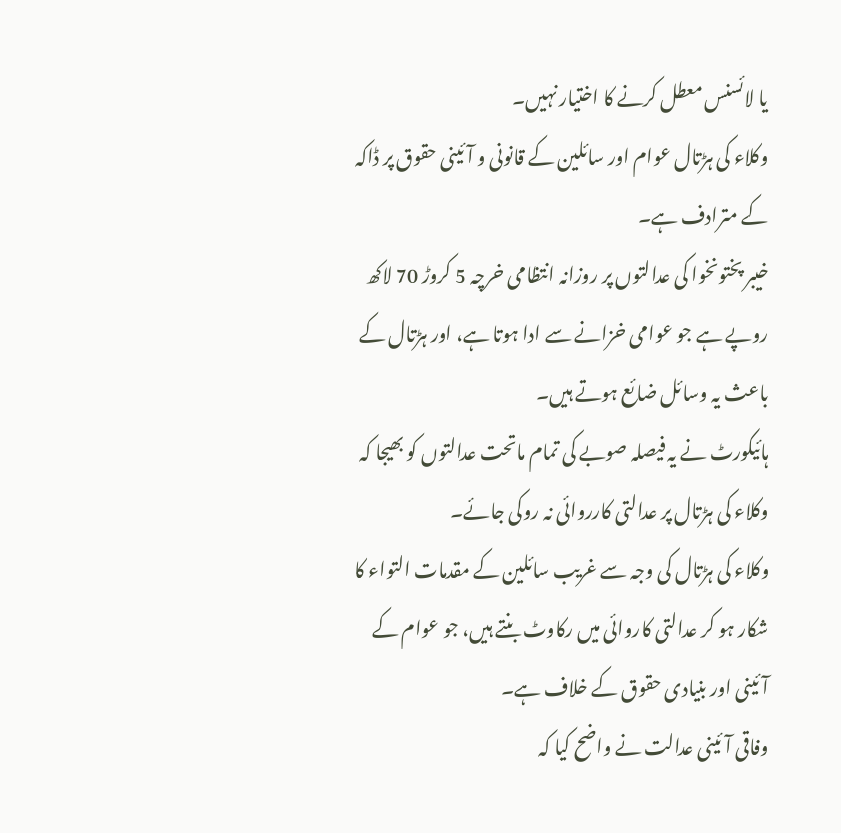یا لائسنس معطل کرنے کا اختیار نہیں۔
وکلاء کی ہڑتال عوام اور سائلین کے قانونی و آئینی حقوق پر ڈاکہ کے مترادف ہے۔
خیبر پختونخوا کی عدالتوں پر روزانہ انتظامی خرچہ 5 کروڑ 70 لاکھ روپے ہے جو عوامی خزانے سے ادا ہوتا ہے، اور ہڑتال کے باعث یہ وسائل ضائع ہوتے ہیں۔
ہائیکورٹ نے یہ فیصلہ صوبے کی تمام ماتحت عدالتوں کو بھیجا کہ وکلاء کی ہڑتال پر عدالتی کارروائی نہ روکی جائے۔
وکلاء کی ہڑتال کی وجہ سے غریب سائلین کے مقدمات التواء کا شکار ہو کر عدالتی کاروائی میں رکاوٹ بنتے ہیں، جو عوام کے آئینی اور بنیادی حقوق کے خلاف ہے۔
وفاقی آئینی عدالت نے واضح کیا کہ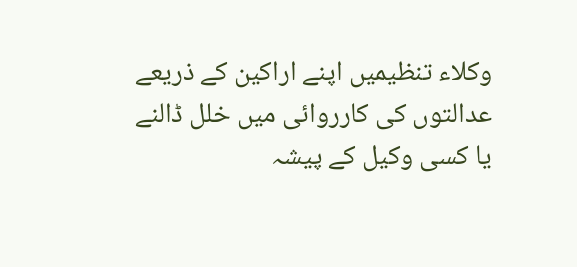وکلاء تنظیمیں اپنے اراکین کے ذریعے عدالتوں کی کارروائی میں خلل ڈالنے یا کسی وکیل کے پیشہ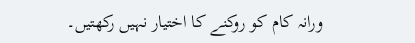ورانہ کام کو روکنے کا اختیار نہیں رکھتیں۔